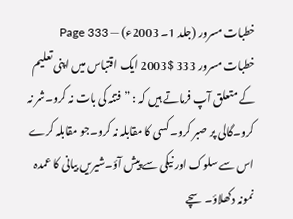خطبات مسرور (جلد 1۔ 2003ء) — Page 333
خطبات مسرور 333 $2003 ایک اقتباس میں اپنی تعلیم کے متعلق آپ فرماتے ہیں کہ : ”فتنہ کی بات نہ کرو۔شر نہ کرو۔گالی پر صبر کرو۔کسی کا مقابلہ نہ کرو۔جو مقابلہ کرے اس سے سلوک اور نیکی سے پیش آؤ۔شیریں بیانی کا عمدہ نمونہ دکھلاؤ۔سچے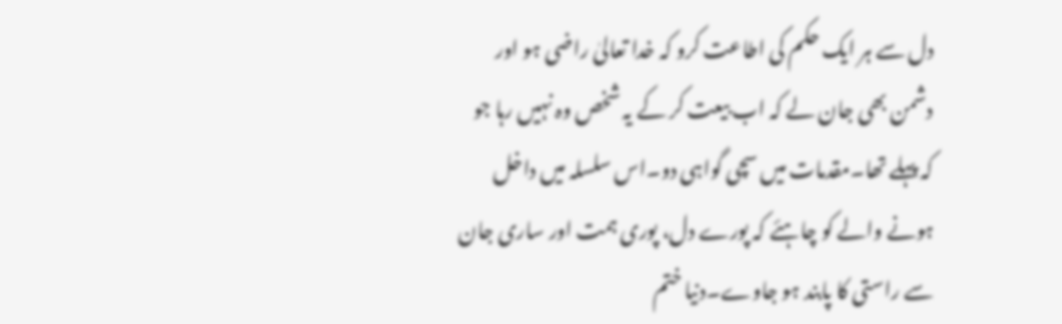دل سے ہر ایک حکم کی اطاعت کرو کہ خدا تعالیٰ راضی ہو اور دشمن بھی جان لے کہ اب بیعت کر کے یہ شخص وہ نہیں رہا جو کہ پہلے تھا۔مقدمات میں سچی گواہی دو۔اس سلسلہ میں داخل ہونے والے کو چاہئے کہ پورے دل، پوری ہمت اور ساری جان سے راستی کا پابند ہو جاوے۔دنیا ختم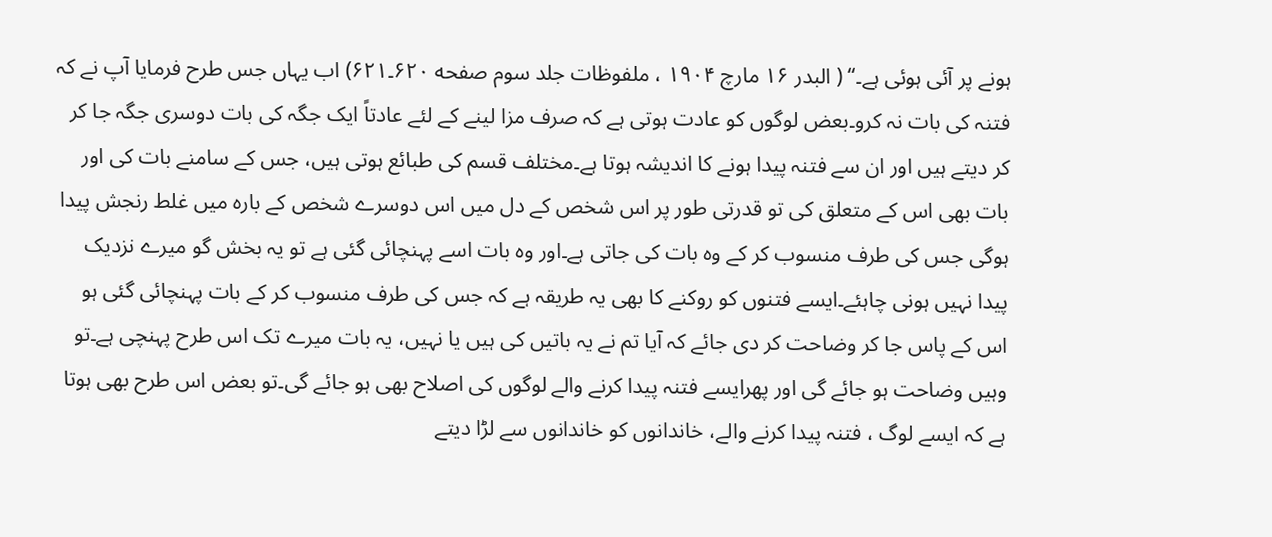ہونے پر آئی ہوئی ہے۔“ ( البدر ۱۶ مارچ ۱۹۰۴ ، ملفوظات جلد سوم صفحه ۶۲۰۔۶۲۱) اب یہاں جس طرح فرمایا آپ نے کہ فتنہ کی بات نہ کرو۔بعض لوگوں کو عادت ہوتی ہے کہ صرف مزا لینے کے لئے عادتاً ایک جگہ کی بات دوسری جگہ جا کر کر دیتے ہیں اور ان سے فتنہ پیدا ہونے کا اندیشہ ہوتا ہے۔مختلف قسم کی طبائع ہوتی ہیں، جس کے سامنے بات کی اور بات بھی اس کے متعلق کی تو قدرتی طور پر اس شخص کے دل میں اس دوسرے شخص کے بارہ میں غلط رنجش پیدا ہوگی جس کی طرف منسوب کر کے وہ بات کی جاتی ہے۔اور وہ بات اسے پہنچائی گئی ہے تو یہ بخش گو میرے نزدیک پیدا نہیں ہونی چاہئے۔ایسے فتنوں کو روکنے کا بھی یہ طریقہ ہے کہ جس کی طرف منسوب کر کے بات پہنچائی گئی ہو اس کے پاس جا کر وضاحت کر دی جائے کہ آیا تم نے یہ باتیں کی ہیں یا نہیں، یہ بات میرے تک اس طرح پہنچی ہے۔تو وہیں وضاحت ہو جائے گی اور پھرایسے فتنہ پیدا کرنے والے لوگوں کی اصلاح بھی ہو جائے گی۔تو بعض اس طرح بھی ہوتا ہے کہ ایسے لوگ ، فتنہ پیدا کرنے والے، خاندانوں کو خاندانوں سے لڑا دیتے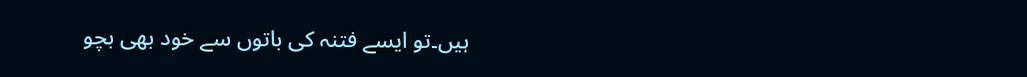ہیں۔تو ایسے فتنہ کی باتوں سے خود بھی بچو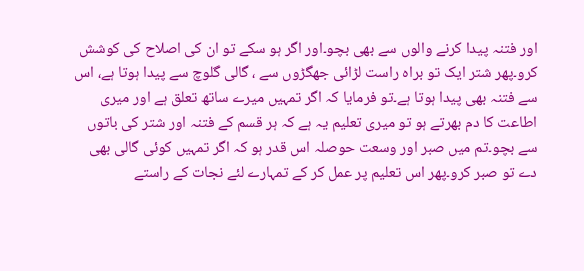اور فتنہ پیدا کرنے والوں سے بھی بچو۔اور اگر ہو سکے تو ان کی اصلاح کی کوشش کرو۔پھر شتر ایک تو براہ راست لڑائی جھگڑوں سے ، گالی گلوچ سے پیدا ہوتا ہے، اس سے فتنہ بھی پیدا ہوتا ہے۔تو فرمایا کہ اگر تمہیں میرے ساتھ تعلق ہے اور میری اطاعت کا دم بھرتے ہو تو میری تعلیم یہ ہے کہ ہر قسم کے فتنہ اور شتر کی باتوں سے بچو۔تم میں صبر اور وسعت حوصلہ اس قدر ہو کہ اگر تمہیں کوئی گالی بھی دے تو صبر کرو۔پھر اس تعلیم پر عمل کر کے تمہارے لئے نجات کے راستے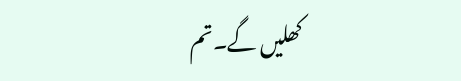کھلیں گے۔تم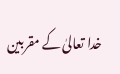خدا تعالیٰ کے مقربین